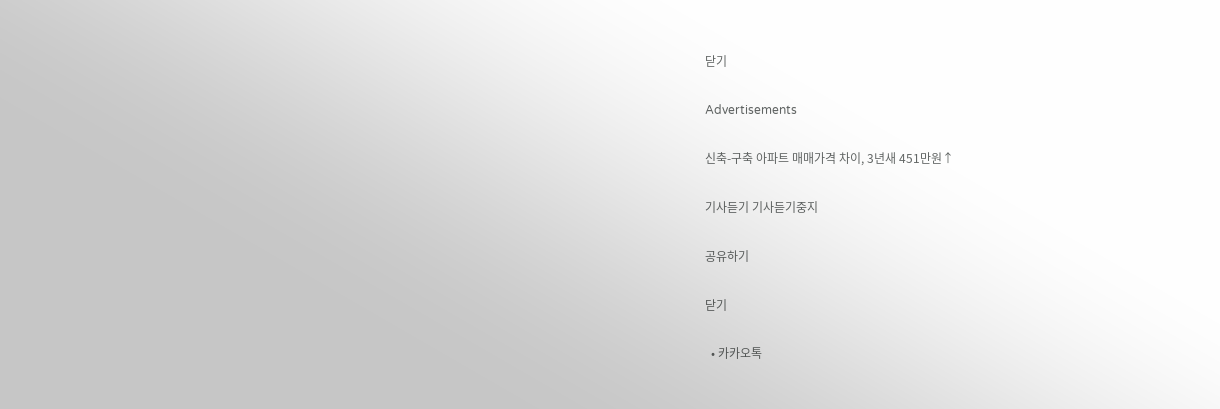닫기

Advertisements

신축-구축 아파트 매매가격 차이, 3년새 451만원↑

기사듣기 기사듣기중지

공유하기

닫기

  • 카카오톡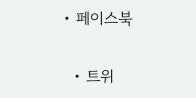• 페이스북

  • 트위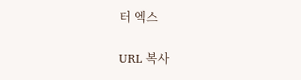터 엑스

URL 복사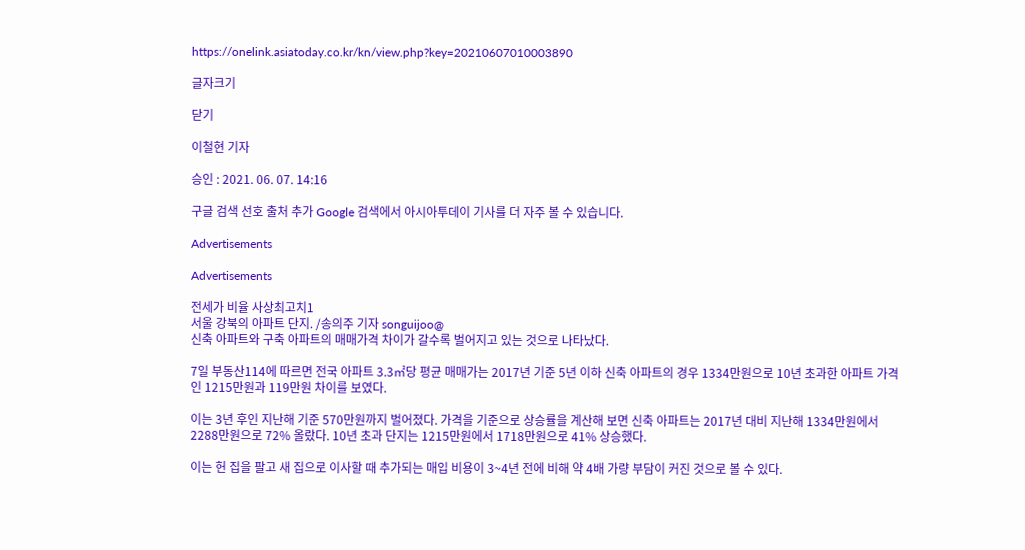https://onelink.asiatoday.co.kr/kn/view.php?key=20210607010003890

글자크기

닫기

이철현 기자

승인 : 2021. 06. 07. 14:16

구글 검색 선호 출처 추가 Google 검색에서 아시아투데이 기사를 더 자주 볼 수 있습니다.

Advertisements

Advertisements

전세가 비율 사상최고치1
서울 강북의 아파트 단지. /송의주 기자 songuijoo@
신축 아파트와 구축 아파트의 매매가격 차이가 갈수록 벌어지고 있는 것으로 나타났다.

7일 부동산114에 따르면 전국 아파트 3.3㎡당 평균 매매가는 2017년 기준 5년 이하 신축 아파트의 경우 1334만원으로 10년 초과한 아파트 가격인 1215만원과 119만원 차이를 보였다.

이는 3년 후인 지난해 기준 570만원까지 벌어졌다. 가격을 기준으로 상승률을 계산해 보면 신축 아파트는 2017년 대비 지난해 1334만원에서 2288만원으로 72% 올랐다. 10년 초과 단지는 1215만원에서 1718만원으로 41% 상승했다.

이는 헌 집을 팔고 새 집으로 이사할 때 추가되는 매입 비용이 3~4년 전에 비해 약 4배 가량 부담이 커진 것으로 볼 수 있다.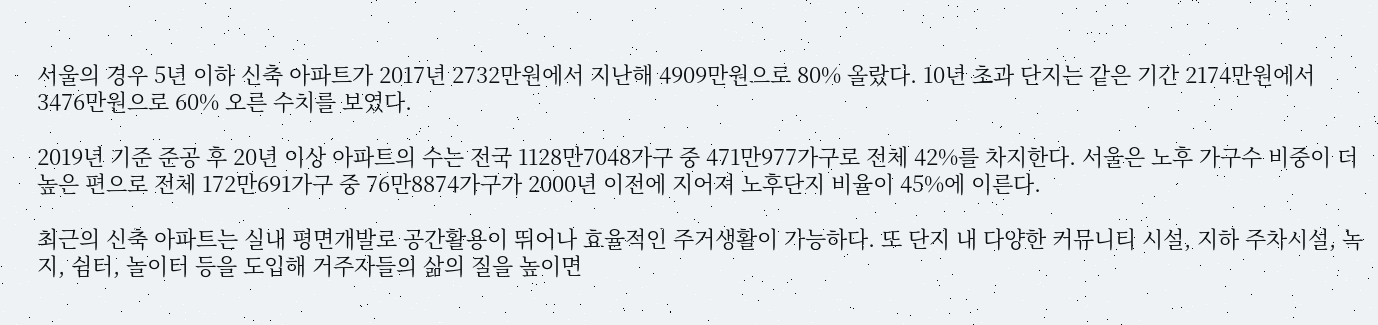서울의 경우 5년 이하 신축 아파트가 2017년 2732만원에서 지난해 4909만원으로 80% 올랐다. 10년 초과 단지는 같은 기간 2174만원에서 3476만원으로 60% 오른 수치를 보였다.

2019년 기준 준공 후 20년 이상 아파트의 수는 전국 1128만7048가구 중 471만977가구로 전체 42%를 차지한다. 서울은 노후 가구수 비중이 더 높은 편으로 전체 172만691가구 중 76만8874가구가 2000년 이전에 지어져 노후단지 비율이 45%에 이른다.

최근의 신축 아파트는 실내 평면개발로 공간활용이 뛰어나 효율적인 주거생활이 가능하다. 또 단지 내 다양한 커뮤니티 시설, 지하 주차시설, 녹지, 쉼터, 놀이터 등을 도입해 거주자들의 삶의 질을 높이면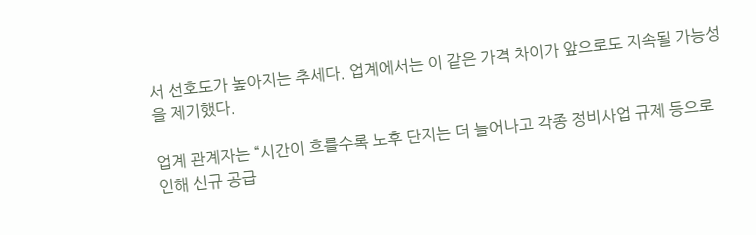서 선호도가 높아지는 추세다. 업계에서는 이 같은 가격 차이가 앞으로도 지속될 가능성을 제기했다.

업계 관계자는 “시간이 흐를수록 노후 단지는 더 늘어나고 각종 정비사업 규제 등으로 인해 신규 공급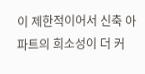이 제한적이어서 신축 아파트의 희소성이 더 커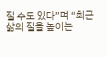질 수도 있다”며 “최근 삶의 질을 높이는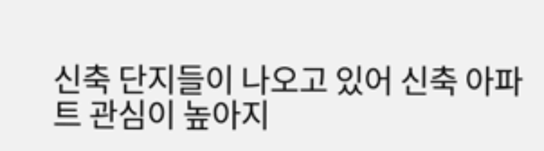신축 단지들이 나오고 있어 신축 아파트 관심이 높아지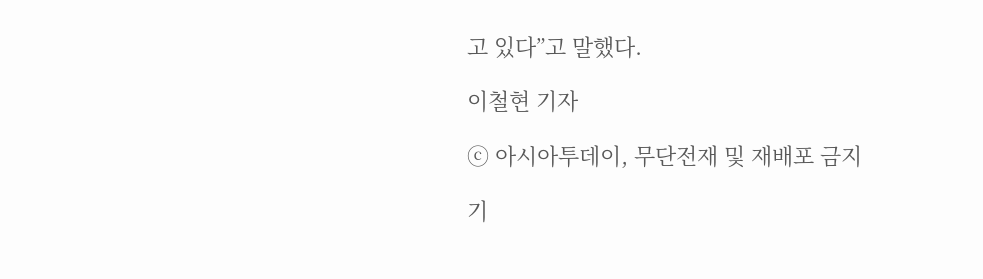고 있다”고 말했다.

이철현 기자

ⓒ 아시아투데이, 무단전재 및 재배포 금지

기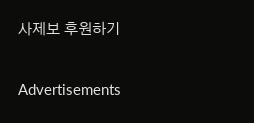사제보 후원하기

Advertisements